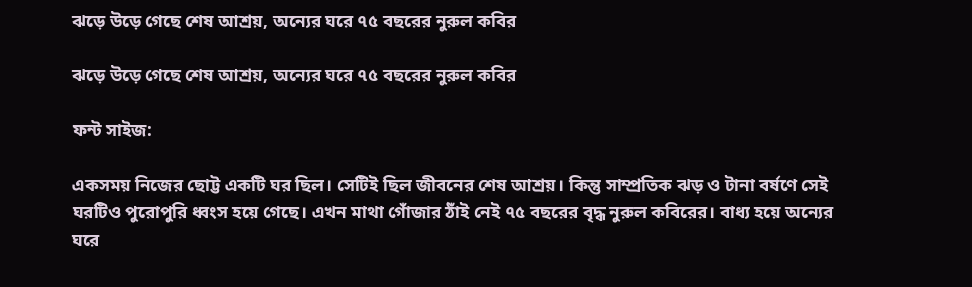ঝড়ে উড়ে গেছে শেষ আশ্রয়, অন্যের ঘরে ৭৫ বছরের নুরুল কবির

ঝড়ে উড়ে গেছে শেষ আশ্রয়, অন্যের ঘরে ৭৫ বছরের নুরুল কবির

ফন্ট সাইজ:

একসময় নিজের ছোট্ট একটি ঘর ছিল। সেটিই ছিল জীবনের শেষ আশ্রয়। কিন্তু সাম্প্রতিক ঝড় ও টানা বর্ষণে সেই ঘরটিও পুরোপুরি ধ্বংস হয়ে গেছে। এখন মাথা গোঁজার ঠাঁই নেই ৭৫ বছরের বৃদ্ধ নুরুল কবিরের। বাধ্য হয়ে অন্যের ঘরে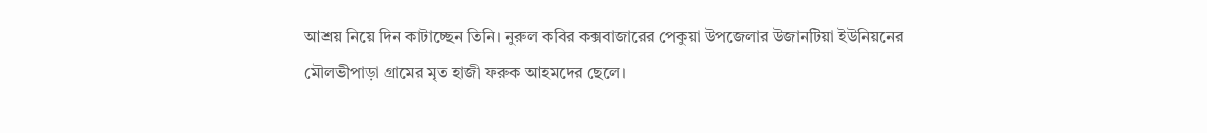আশ্রয় নিয়ে দিন কাটাচ্ছেন তিনি। নুরুল কবির কক্সবাজারের পেকুয়া উপজেলার উজানটিয়া ইউনিয়নের মৌলভীপাড়া গ্রামের মৃত হাজী ফরুক আহমদের ছেলে।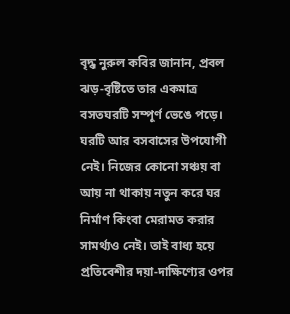বৃদ্ধ নুরুল কবির জানান, প্রবল ঝড়-বৃষ্টিতে তার একমাত্র বসতঘরটি সম্পূর্ণ ভেঙে পড়ে। ঘরটি আর বসবাসের উপযোগী নেই। নিজের কোনো সঞ্চয় বা আয় না থাকায় নতুন করে ঘর নির্মাণ কিংবা মেরামত করার সামর্থ্যও নেই। তাই বাধ্য হয়ে প্রতিবেশীর দয়া-দাক্ষিণ্যের ওপর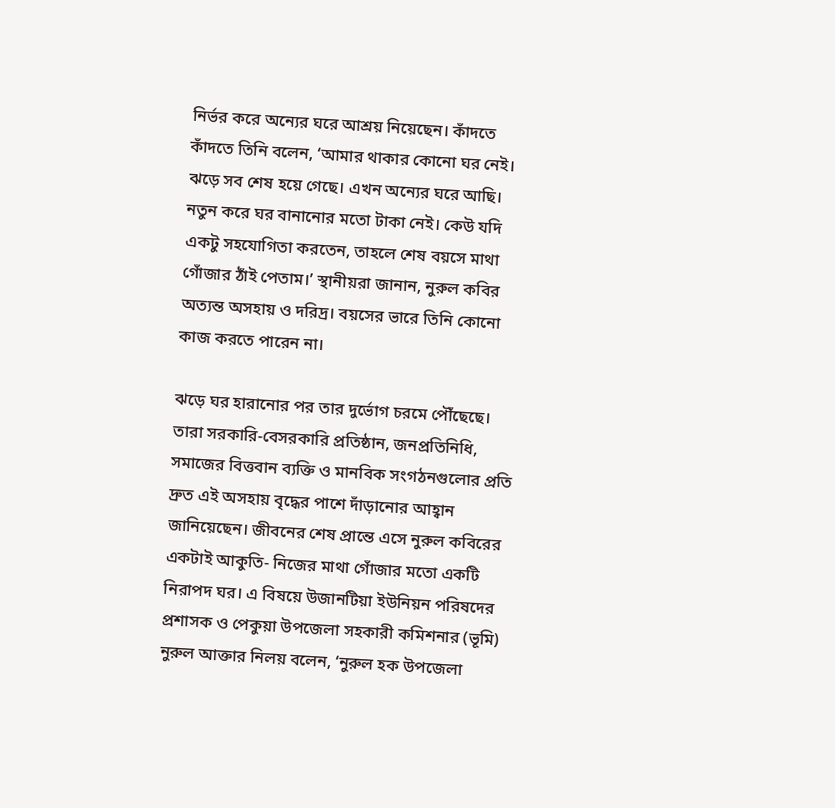নির্ভর করে অন্যের ঘরে আশ্রয় নিয়েছেন। কাঁদতে কাঁদতে তিনি বলেন, ‘আমার থাকার কোনো ঘর নেই। ঝড়ে সব শেষ হয়ে গেছে। এখন অন্যের ঘরে আছি। নতুন করে ঘর বানানোর মতো টাকা নেই। কেউ যদি একটু সহযোগিতা করতেন, তাহলে শেষ বয়সে মাথা গোঁজার ঠাঁই পেতাম।’ স্থানীয়রা জানান, নুরুল কবির অত্যন্ত অসহায় ও দরিদ্র। বয়সের ভারে তিনি কোনো কাজ করতে পারেন না।

ঝড়ে ঘর হারানোর পর তার দুর্ভোগ চরমে পৌঁছেছে। তারা সরকারি-বেসরকারি প্রতিষ্ঠান, জনপ্রতিনিধি, সমাজের বিত্তবান ব্যক্তি ও মানবিক সংগঠনগুলোর প্রতি দ্রুত এই অসহায় বৃদ্ধের পাশে দাঁড়ানোর আহ্বান জানিয়েছেন। জীবনের শেষ প্রান্তে এসে নুরুল কবিরের একটাই আকুতি- নিজের মাথা গোঁজার মতো একটি নিরাপদ ঘর। এ বিষয়ে উজানটিয়া ইউনিয়ন পরিষদের প্রশাসক ও পেকুয়া উপজেলা সহকারী কমিশনার (ভূমি) নুরুল আক্তার নিলয় বলেন, ‘নুরুল হক উপজেলা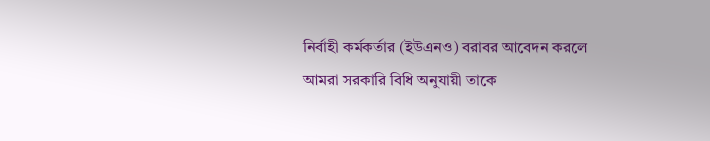নির্বাহী কর্মকর্তার (ইউএনও) বরাবর আবেদন করলে আমরা সরকারি বিধি অনুযায়ী তাকে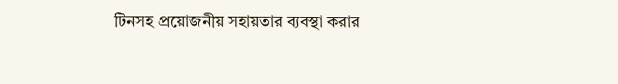টিনসহ প্রয়োজনীয় সহায়তার ব্যবস্থা করার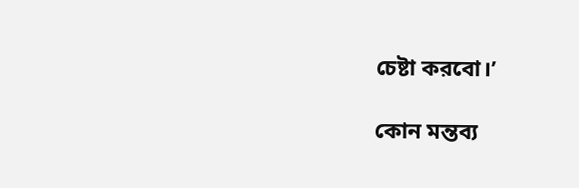চেষ্টা করবো।’

কোন মন্তব্য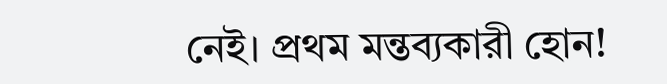নেই। প্রথম মন্তব্যকারী হোন!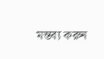মন্তব্য করুন